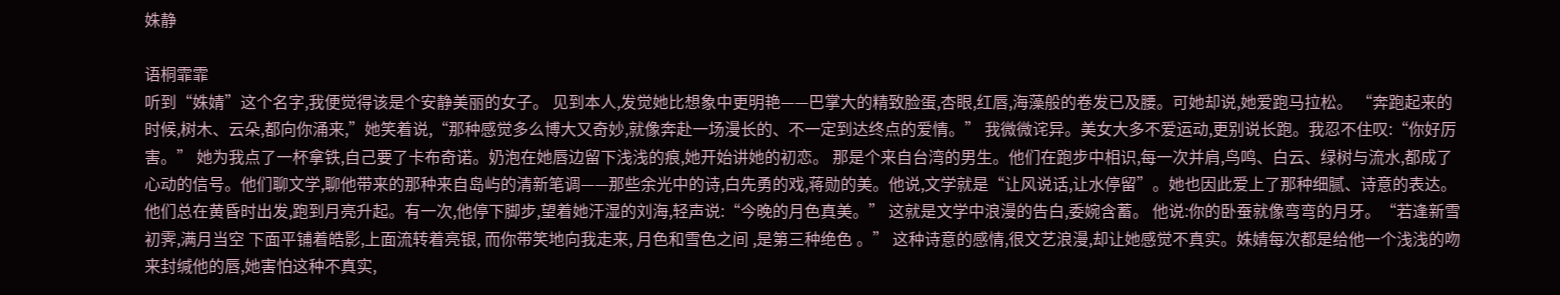姝静

语桐霏霏
听到“姝婧”这个名字,我便觉得该是个安静美丽的女子。 见到本人,发觉她比想象中更明艳——巴掌大的精致脸蛋,杏眼,红唇,海藻般的卷发已及腰。可她却说,她爱跑马拉松。 “奔跑起来的时候,树木、云朵,都向你涌来,”她笑着说,“那种感觉多么博大又奇妙,就像奔赴一场漫长的、不一定到达终点的爱情。” 我微微诧异。美女大多不爱运动,更别说长跑。我忍不住叹:“你好厉害。” 她为我点了一杯拿铁,自己要了卡布奇诺。奶泡在她唇边留下浅浅的痕,她开始讲她的初恋。 那是个来自台湾的男生。他们在跑步中相识,每一次并肩,鸟鸣、白云、绿树与流水,都成了心动的信号。他们聊文学,聊他带来的那种来自岛屿的清新笔调——那些余光中的诗,白先勇的戏,蒋勋的美。他说,文学就是“让风说话,让水停留”。她也因此爱上了那种细腻、诗意的表达。 他们总在黄昏时出发,跑到月亮升起。有一次,他停下脚步,望着她汗湿的刘海,轻声说:“今晚的月色真美。” 这就是文学中浪漫的告白,委婉含蓄。 他说:你的卧蚕就像弯弯的月牙。“若逢新雪初霁,满月当空 下面平铺着皓影,上面流转着亮银, 而你带笑地向我走来, 月色和雪色之间 ,是第三种绝色 。” 这种诗意的感情,很文艺浪漫,却让她感觉不真实。姝婧每次都是给他一个浅浅的吻来封缄他的唇,她害怕这种不真实,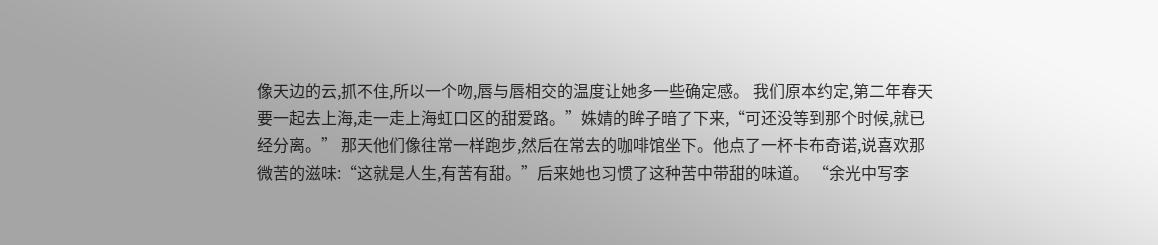像天边的云,抓不住,所以一个吻,唇与唇相交的温度让她多一些确定感。 我们原本约定,第二年春天要一起去上海,走一走上海虹口区的甜爱路。”姝婧的眸子暗了下来,“可还没等到那个时候,就已经分离。” 那天他们像往常一样跑步,然后在常去的咖啡馆坐下。他点了一杯卡布奇诺,说喜欢那微苦的滋味:“这就是人生,有苦有甜。”后来她也习惯了这种苦中带甜的味道。 “余光中写李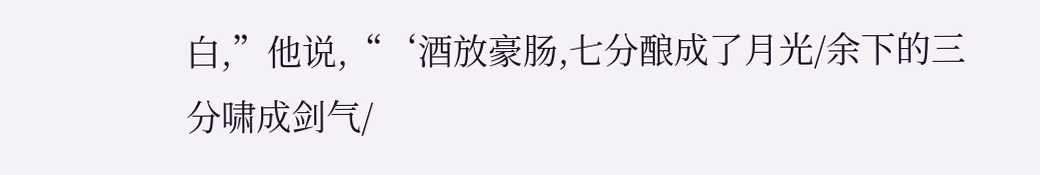白,”他说,“‘酒放豪肠,七分酿成了月光/余下的三分啸成剑气/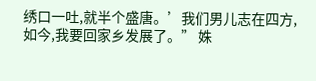绣口一吐,就半个盛唐。’我们男儿志在四方,如今,我要回家乡发展了。” 姝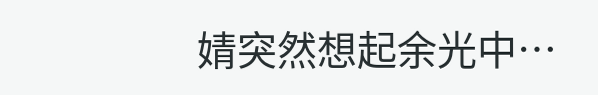婧突然想起余光中…